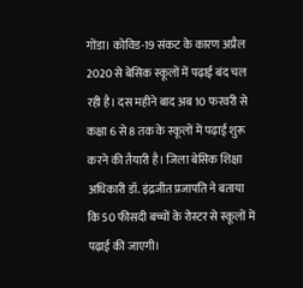गोंडा। कोविड-19 संकट के कारण अप्रैल 2020 से बेसिक स्कूलों में पढ़ाई बंद चल रही है। दस महीने बाद अब 10 फरवरी से कक्षा 6 से 8 तक के स्कूलों में पढ़ाई शुरू करने की तैयारी है। जिला बेसिक शिक्षा अधिकारी डॉ. इंद्रजीत प्रजापति ने बताया कि 50 फीसदी बच्चों के रोस्टर से स्कूलों में पढ़ाई की जाएगी।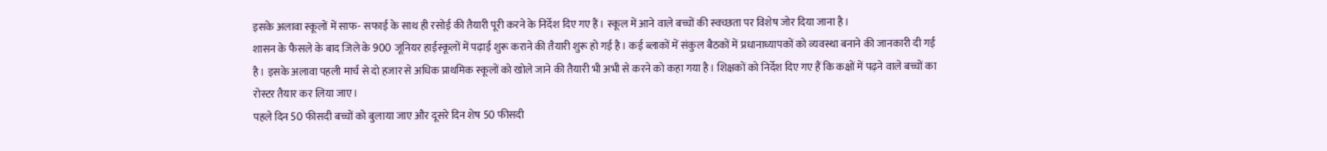इसके अलावा स्कूलों में साफ- सफाई के साथ ही रसोई की तैयारी पूरी करने के निर्देश दिए गए हैं। स्कूल में आने वाले बच्चों की स्वच्छता पर विशेष जोर दिया जाना है।
शासन के फैसले के बाद जिले के 900 जूनियर हाईस्कूलों में पढ़ाई शुरू कराने की तैयारी शुरू हो गई है। कई ब्लाकों में संकुल बैठकों में प्रधानाध्यापकों को व्यवस्था बनाने की जानकारी दी गई है। इसके अलावा पहली मार्च से दो हजार से अधिक प्राथमिक स्कूलों को खोले जाने की तैयारी भी अभी से करने को कहा गया है। शिक्षकों को निर्देश दिए गए हैं कि कक्षों में पढ़ने वाले बच्चों का रोस्टर तैयार कर लिया जाए।
पहले दिन 50 फीसदी बच्चों को बुलाया जाए और दूसरे दिन शेष 50 फीसदी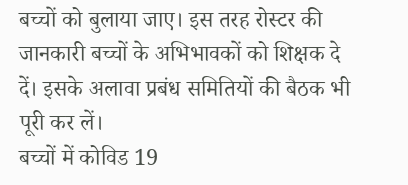बच्चों को बुलाया जाए। इस तरह रोस्टर की जानकारी बच्चों के अभिभावकों को शिक्षक दे दें। इसके अलावा प्रबंध समितियों की बैठक भी पूरी कर लें।
बच्चों में कोविड 19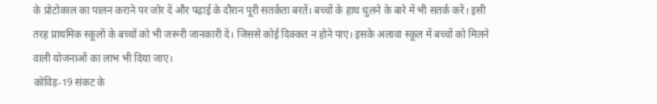के प्रोटोकाल का पालन कराने पर जोर दें और पढ़ाई के दौरान पूरी सतर्कता बरतें। बच्चों के हाथ धुलने के बारे में भी सतर्क करें। इसी तरह प्राथमिक स्कूलों के बच्चों को भी जरूरी जानकारी दें। जिससे कोई दिक्कत न होने पाए। इसके अलावा स्कूल में बच्चों को मिलने वाली योजनाओं का लाभ भी दिया जाए।
कोविड़-19 संकट के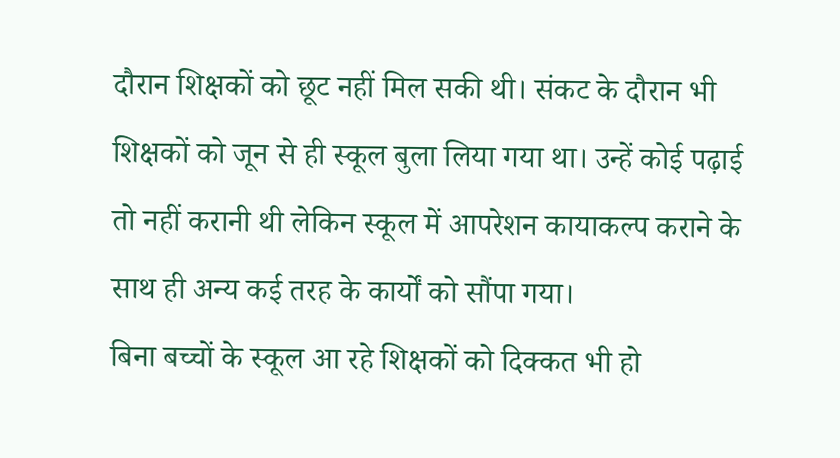दौरान शिक्षकों को छूट नहीं मिल सकी थी। संकट के दौरान भी शिक्षकों को जून से ही स्कूल बुला लिया गया था। उन्हें कोई पढ़ाई तो नहीं करानी थी लेकिन स्कूल में आपरेशन कायाकल्प कराने के साथ ही अन्य कई तरह के कार्यों को सौंपा गया।
बिना बच्चों के स्कूल आ रहे शिक्षकों को दिक्कत भी हो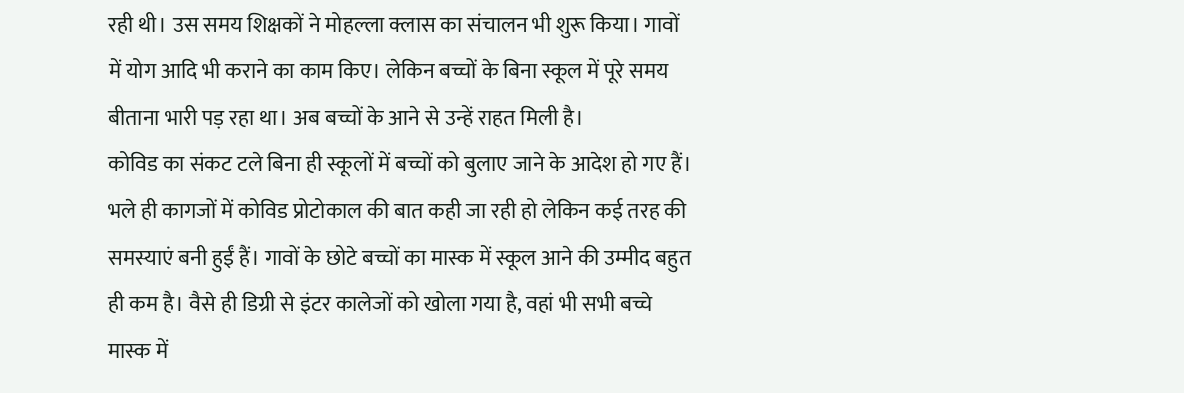रही थी। उस समय शिक्षकों ने मोहल्ला क्लास का संचालन भी शुरू किया। गावों में योग आदि भी कराने का काम किए। लेकिन बच्चों के बिना स्कूल में पूरे समय बीताना भारी पड़ रहा था। अब बच्चों के आने से उन्हें राहत मिली है।
कोविड का संकट टले बिना ही स्कूलों में बच्चों को बुलाए जाने के आदेश हो गए हैं। भले ही कागजों में कोविड प्रोटोकाल की बात कही जा रही हो लेकिन कई तरह की समस्याएं बनी हुईं हैं। गावों के छोटे बच्चों का मास्क में स्कूल आने की उम्मीद बहुत ही कम है। वैसे ही डिग्री से इंटर कालेजों को खोला गया है, वहां भी सभी बच्चे मास्क में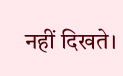नहीं दिखते।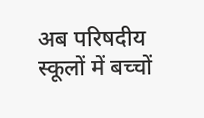अब परिषदीय स्कूलों में बच्चों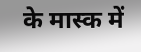के मास्क में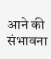आने की संभावना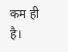कम ही है।